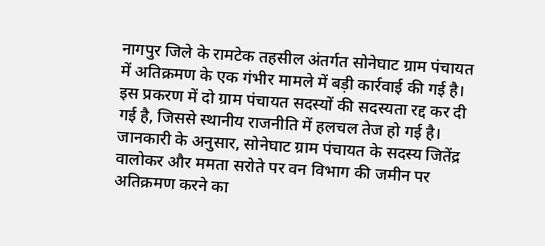नागपुर जिले के रामटेक तहसील अंतर्गत सोनेघाट ग्राम पंचायत में अतिक्रमण के एक गंभीर मामले में बड़ी कार्रवाई की गई है। इस प्रकरण में दो ग्राम पंचायत सदस्यों की सदस्यता रद्द कर दी गई है, जिससे स्थानीय राजनीति में हलचल तेज हो गई है।
जानकारी के अनुसार, सोनेघाट ग्राम पंचायत के सदस्य जितेंद्र वालोकर और ममता सरोते पर वन विभाग की जमीन पर अतिक्रमण करने का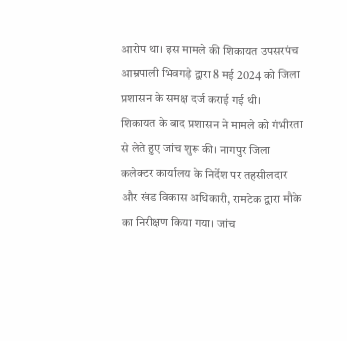आरोप था। इस मामले की शिकायत उपसरपंच आम्रपाली भिवगड़े द्वारा 8 मई 2024 को जिला प्रशासन के समक्ष दर्ज कराई गई थी।
शिकायत के बाद प्रशासन ने मामले को गंभीरता से लेते हुए जांच शुरू की। नागपुर जिला कलेक्टर कार्यालय के निर्देश पर तहसीलदार और खंड विकास अधिकारी, रामटेक द्वारा मौके का निरीक्षण किया गया। जांच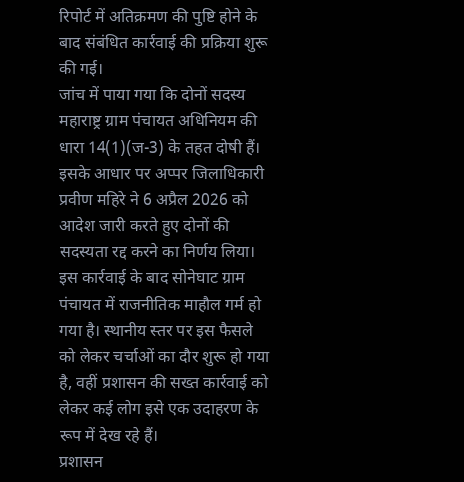रिपोर्ट में अतिक्रमण की पुष्टि होने के बाद संबंधित कार्रवाई की प्रक्रिया शुरू की गई।
जांच में पाया गया कि दोनों सदस्य महाराष्ट्र ग्राम पंचायत अधिनियम की धारा 14(1)(ज-3) के तहत दोषी हैं। इसके आधार पर अप्पर जिलाधिकारी प्रवीण महिरे ने 6 अप्रैल 2026 को आदेश जारी करते हुए दोनों की सदस्यता रद्द करने का निर्णय लिया। इस कार्रवाई के बाद सोनेघाट ग्राम पंचायत में राजनीतिक माहौल गर्म हो गया है। स्थानीय स्तर पर इस फैसले को लेकर चर्चाओं का दौर शुरू हो गया है, वहीं प्रशासन की सख्त कार्रवाई को लेकर कई लोग इसे एक उदाहरण के रूप में देख रहे हैं।
प्रशासन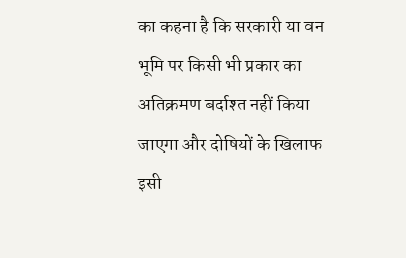का कहना है कि सरकारी या वन भूमि पर किसी भी प्रकार का अतिक्रमण बर्दाश्त नहीं किया जाएगा और दोषियों के खिलाफ इसी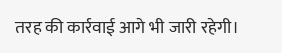तरह की कार्रवाई आगे भी जारी रहेगी।